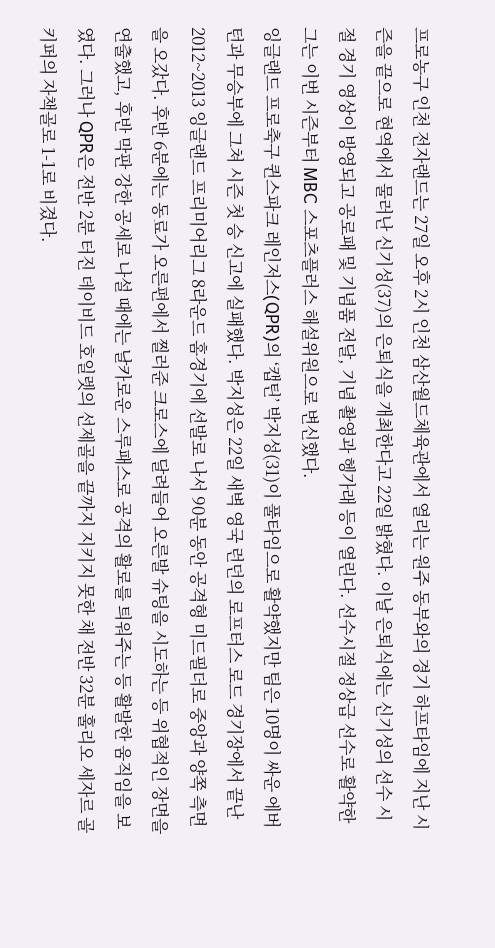프로농구 인천 전자랜드는 27일 오후 2시 인천 삼산월드체육관에서 열리는 원주 동부와의 경기 하프타임에 지난 시즌을 끝으로 현역에서 물러난 신기성(37)의 은퇴식을 개최한다고 22일 밝혔다. 이날 은퇴식에는 신기성의 선수 시절 경기 영상이 방영되고 공로패 및 기념품 전달, 기념 촬영과 헹가래 등이 열린다. 선수시절 정상급 선수로 활약한 그는 이번 시즌부터 MBC 스포츠플러스 해설위원으로 변신했다.
잉글랜드 프로축구 퀸스파크 레인저스(QPR)의 ‘캡틴’ 박지성(31)이 풀타임으로 활약했지만 팀은 10명이 싸운 에버턴과 무승부에 그쳐 시즌 첫 승 신고에 실패했다. 박지성은 22일 새벽 영국 런던의 로프터스 로드 경기장에서 끝난 2012~2013 잉글랜드 프리미어리그 8라운드 홈경기에 선발로 나서 90분 동안 공격형 미드필더로 중앙과 양쪽 측면을 오갔다. 후반 6분에는 동료가 오른편에서 찔러준 크로스에 달려들어 오른발 슈팅을 시도하는 등 위협적인 장면을 연출했고, 후반 막판 강한 공세로 나설 때에는 날카로운 스루패스로 공격의 활로를 틔워주는 등 활발한 움직임을 보였다. 그러나 QPR은 전반 2분 터진 데이비드 호일렛의 선제골을 끝까지 지키지 못한 채 전반 32분 훌리오 세자르 골키퍼의 자책골로 1-1로 비겼다.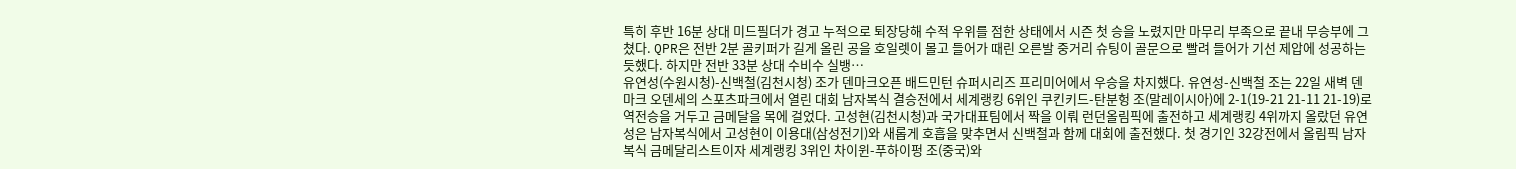특히 후반 16분 상대 미드필더가 경고 누적으로 퇴장당해 수적 우위를 점한 상태에서 시즌 첫 승을 노렸지만 마무리 부족으로 끝내 무승부에 그쳤다. QPR은 전반 2분 골키퍼가 길게 올린 공을 호일렛이 몰고 들어가 때린 오른발 중거리 슈팅이 골문으로 빨려 들어가 기선 제압에 성공하는 듯했다. 하지만 전반 33분 상대 수비수 실뱅…
유연성(수원시청)-신백철(김천시청) 조가 덴마크오픈 배드민턴 슈퍼시리즈 프리미어에서 우승을 차지했다. 유연성-신백철 조는 22일 새벽 덴마크 오덴세의 스포츠파크에서 열린 대회 남자복식 결승전에서 세계랭킹 6위인 쿠킨키드-탄분헝 조(말레이시아)에 2-1(19-21 21-11 21-19)로 역전승을 거두고 금메달을 목에 걸었다. 고성현(김천시청)과 국가대표팀에서 짝을 이뤄 런던올림픽에 출전하고 세계랭킹 4위까지 올랐던 유연성은 남자복식에서 고성현이 이용대(삼성전기)와 새롭게 호흡을 맞추면서 신백철과 함께 대회에 출전했다. 첫 경기인 32강전에서 올림픽 남자복식 금메달리스트이자 세계랭킹 3위인 차이윈-푸하이펑 조(중국)와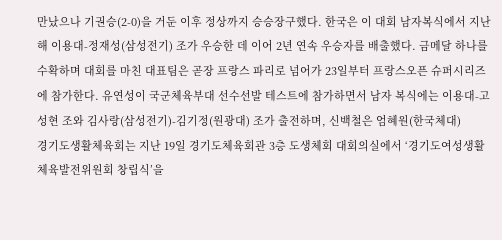만났으나 기권승(2-0)을 거둔 이후 정상까지 승승장구했다. 한국은 이 대회 남자복식에서 지난해 이용대-정재성(삼성전기) 조가 우승한 데 이어 2년 연속 우승자를 배출했다. 금메달 하나를 수확하며 대회를 마친 대표팀은 곧장 프랑스 파리로 넘어가 23일부터 프랑스오픈 슈퍼시리즈에 참가한다. 유연성이 국군체육부대 선수선발 테스트에 참가하면서 남자 복식에는 이용대-고성현 조와 김사랑(삼성전기)-김기정(원광대) 조가 출전하며, 신백철은 엄혜원(한국체대)
경기도생활체육회는 지난 19일 경기도체육회관 3층 도생체회 대회의실에서 ‘경기도여성생활체육발전위원회 창립식’을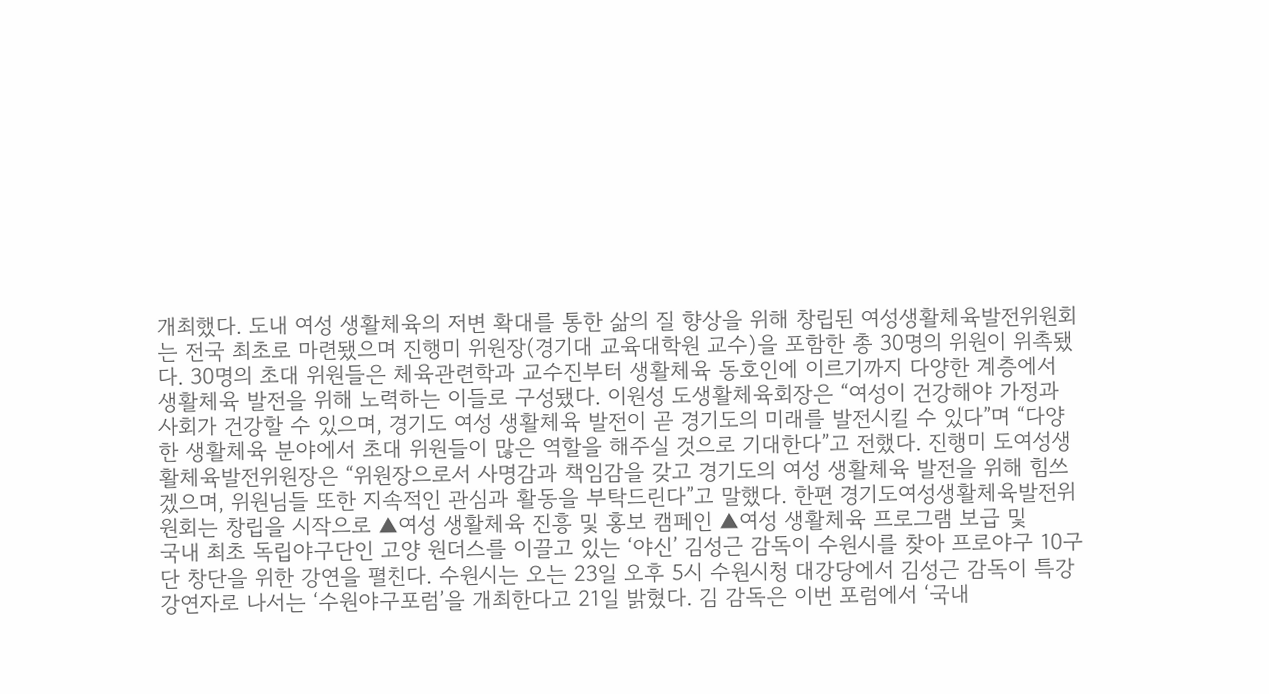개최했다. 도내 여성 생활체육의 저변 확대를 통한 삶의 질 향상을 위해 창립된 여성생활체육발전위원회는 전국 최초로 마련됐으며 진행미 위원장(경기대 교육대학원 교수)을 포함한 총 30명의 위원이 위촉됐다. 30명의 초대 위원들은 체육관련학과 교수진부터 생활체육 동호인에 이르기까지 다양한 계층에서 생활체육 발전을 위해 노력하는 이들로 구성됐다. 이원성 도생활체육회장은 “여성이 건강해야 가정과 사회가 건강할 수 있으며, 경기도 여성 생활체육 발전이 곧 경기도의 미래를 발전시킬 수 있다”며 “다양한 생활체육 분야에서 초대 위원들이 많은 역할을 해주실 것으로 기대한다”고 전했다. 진행미 도여성생활체육발전위원장은 “위원장으로서 사명감과 책임감을 갖고 경기도의 여성 생활체육 발전을 위해 힘쓰겠으며, 위원님들 또한 지속적인 관심과 활동을 부탁드린다”고 말했다. 한편 경기도여성생활체육발전위원회는 창립을 시작으로 ▲여성 생활체육 진흥 및 홍보 캠페인 ▲여성 생활체육 프로그램 보급 및
국내 최초 독립야구단인 고양 원더스를 이끌고 있는 ‘야신’ 김성근 감독이 수원시를 찾아 프로야구 10구단 창단을 위한 강연을 펼친다. 수원시는 오는 23일 오후 5시 수원시청 대강당에서 김성근 감독이 특강 강연자로 나서는 ‘수원야구포럼’을 개최한다고 21일 밝혔다. 김 감독은 이번 포럼에서 ‘국내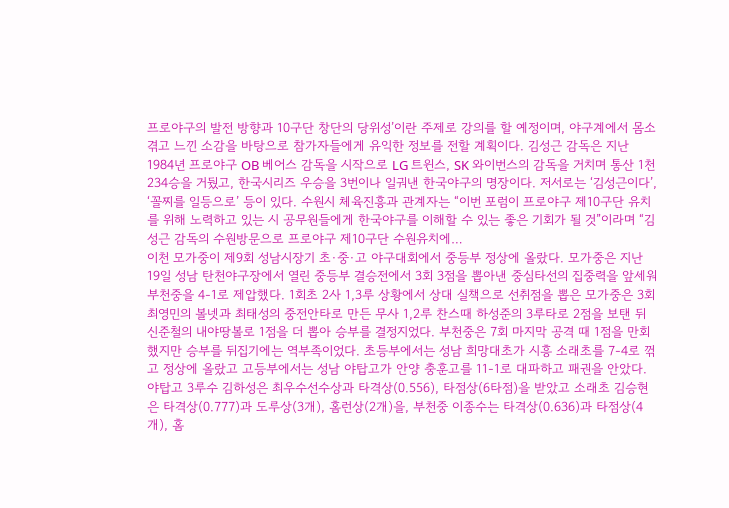프로야구의 발전 방향과 10구단 창단의 당위성’이란 주제로 강의를 할 예정이며, 야구계에서 몸소 겪고 느낀 소감을 바탕으로 참가자들에게 유익한 정보를 전할 계획이다. 김성근 감독은 지난 1984년 프로야구 OB 베어스 감독을 시작으로 LG 트윈스, SK 와이번스의 감독을 거치며 통산 1천234승을 거뒀고, 한국시리즈 우승을 3번이나 일궈낸 한국야구의 명장이다. 저서로는 ‘김성근이다’, ‘꼴찌를 일등으로’ 등이 있다. 수원시 체육진흥과 관계자는 “이번 포럼이 프로야구 제10구단 유치를 위해 노력하고 있는 시 공무원들에게 한국야구를 이해할 수 있는 좋은 기회가 될 것”이라며 “김성근 감독의 수원방문으로 프로야구 제10구단 수원유치에…
이천 모가중이 제9회 성남시장기 초·중·고 야구대회에서 중등부 정상에 올랐다. 모가중은 지난 19일 성남 탄천야구장에서 열린 중등부 결승전에서 3회 3점을 뽑아낸 중심타선의 집중력을 앞세워 부천중을 4-1로 제압했다. 1회초 2사 1,3루 상황에서 상대 실책으로 선취점을 뽑은 모가중은 3회 최영민의 볼넷과 최태성의 중전안타로 만든 무사 1,2루 찬스때 하성준의 3루타로 2점을 보탠 뒤 신준철의 내야땅볼로 1점을 더 뽑아 승부를 결정지었다. 부천중은 7회 마지막 공격 때 1점을 만회했지만 승부를 뒤집기에는 역부족이었다. 초등부에서는 성남 희망대초가 시흥 소래초를 7-4로 꺾고 정상에 올랐고 고등부에서는 성남 야탑고가 안양 충훈고를 11-1로 대파하고 패권을 안았다. 야탑고 3루수 김하성은 최우수선수상과 타격상(0.556), 타점상(6타점)을 받았고 소래초 김승현은 타격상(0.777)과 도루상(3개), 홈런상(2개)을, 부천중 이종수는 타격상(0.636)과 타점상(4개), 홈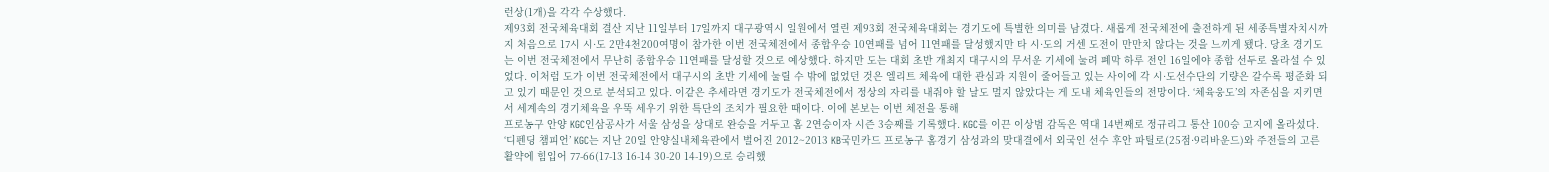런상(1개)을 각각 수상했다.
제93회 전국체육대회 결산 지난 11일부터 17일까지 대구광역시 일원에서 열린 제93회 전국체육대회는 경기도에 특별한 의미를 남겼다. 새롭게 전국체전에 출전하게 된 세종특별자치시까지 처음으로 17시 시·도 2만4천200여명이 참가한 이번 전국체전에서 종합우승 10연패를 넘어 11연패를 달성했지만 타 시·도의 거센 도전이 만만치 않다는 것을 느끼게 됐다. 당초 경기도는 이번 전국체전에서 무난히 종합우승 11연패를 달성할 것으로 예상했다. 하지만 도는 대회 초반 개최지 대구시의 무서운 기세에 눌려 폐막 하루 전인 16일에야 종합 선두로 올라설 수 있었다. 이처럼 도가 이번 전국체전에서 대구시의 초반 기세에 눌릴 수 밖에 없었던 것은 엘리트 체육에 대한 관심과 지원이 줄어들고 있는 사이에 각 시·도선수단의 기량은 갈수록 평준화 되고 있기 때문인 것으로 분석되고 있다. 이같은 추세라면 경기도가 전국체전에서 정상의 자리를 내줘야 할 날도 멀지 않았다는 게 도내 체육인들의 전망이다. ‘체육웅도’의 자존심을 지키면서 세계속의 경기체육을 우뚝 세우기 위한 특단의 조치가 필요한 때이다. 이에 본보는 이번 체전을 통해
프로농구 안양 KGC인삼공사가 서울 삼성을 상대로 완승을 거두고 홈 2연승이자 시즌 3승째를 기록했다. KGC를 이끈 이상범 감독은 역대 14번째로 정규리그 통산 100승 고지에 올라섰다. ‘디펜딩 챔피언’ KGC는 지난 20일 안양실내체육관에서 벌어진 2012~2013 KB국민카드 프로농구 홈경기 삼성과의 맞대결에서 외국인 선수 후안 파틸로(25점·9리바운드)와 주전들의 고른 활약에 힘입어 77-66(17-13 16-14 30-20 14-19)으로 승리했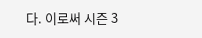다. 이로써 시즌 3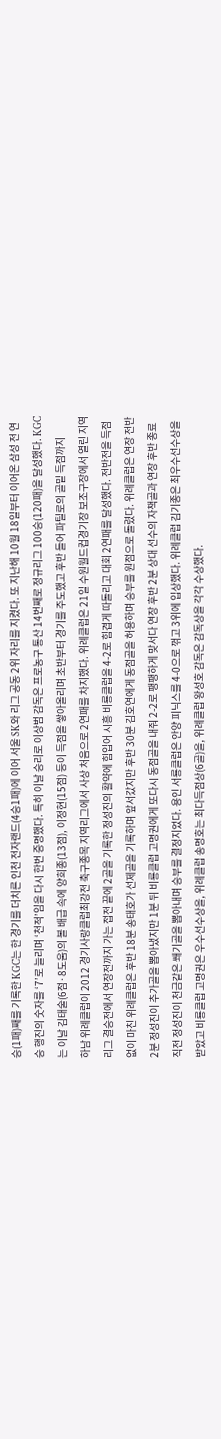승(1패)째를 기록한 KGC는 한 경기를 더치른 인천 전자랜드(4승1패)에 이어 서울 SK와 리그 공동 2위 자리를 지켰다. 또 지난해 10월 18일부터 이어온 삼성 전 연승 행진의 숫자를 ‘7’로 늘리며 ‘천적’임을 다시 한번 증명했다. 특히 이날 승리로 이상범 감독은 프로농구 통산 14번째로 정규리그 100승(120패)을 달성했다. KGC는 이날 김태술(6점·8도움)의 볼 배급 속에 양희종(13점), 이정현(15점) 등이 득점을 쌓아올리며 초반부터 경기를 주도했고 후반 들어 파틸로의 골밑 득점까지
하남 위례클럽이 2012 경기사랑클럽최강전 축구종목 지역리그에서 사상 처음으로 2연패를 차지했다. 위례클럽은 21일 수원월드컵경기장 보조구장에서 열린 지역리그 결승전에서 연장전까지 가는 접전 끝에 2골을 기록한 정성진의 활약에 힘입어 시흥 비룡클럽을 4-2로 힘겹게 따돌리고 대회 2연패를 달성했다. 전반전을 득점없이 마친 위례클럽은 후반 18분 송태호가 선제골을 기록하며 앞서갔지만 후반 30분 김호연에게 동점골을 허용하며 승부를 원점으로 돌렸다. 위례클럽은 연장 전반 2분 정성진이 추가골을 뽑아냈지만 1분 뒤 비룡클럽 고명권에게 또다시 동점골을 내줘 2-2로 팽팽하게 맞서다 연장 후반 2분 상대 선수의 자책골과 연장 후반 종료 직전 정성진이 천금같은 쐐기골을 뽑아내며 승부를 결정지었다. 용인 서룡클럽은 안양 피닉스를 4-0으로 꺾고 3위에 입상했다. 위례클럽 김기종은 최우수선수상을 받았고 비룡클럽 고명권은 우수선수상을, 위례클럽 송명호는 최다득점상(6골)을, 위례클럽 왕성호 감독은 감독상을 각각 수상했다.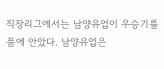직장리그에서는 남양유업이 우승기를 품에 안았다. 남양유업은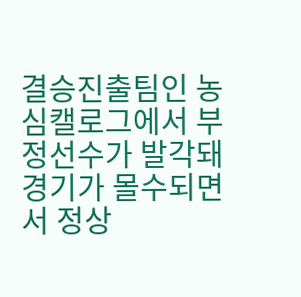결승진출팀인 농심캘로그에서 부정선수가 발각돼 경기가 몰수되면서 정상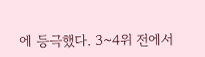에 등극했다. 3~4위 전에서